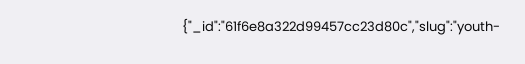{"_id":"61f6e8a322d99457cc23d80c","slug":"youth-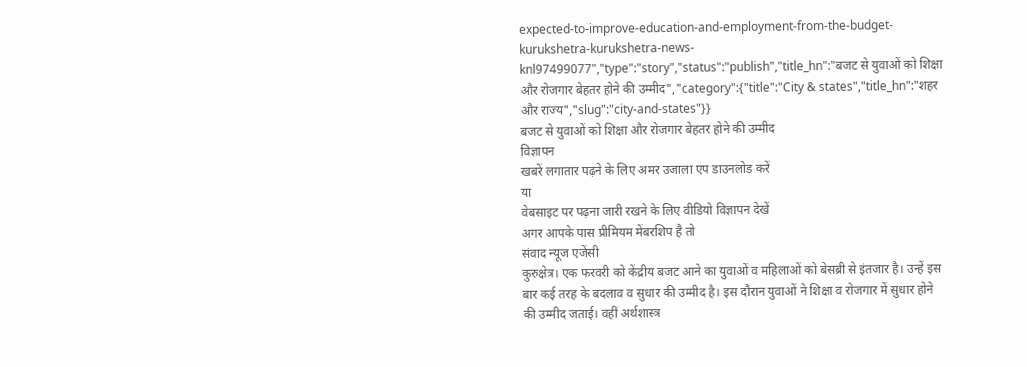expected-to-improve-education-and-employment-from-the-budget-kurukshetra-kurukshetra-news-knl97499077","type":"story","status":"publish","title_hn":"बजट से युवाओं को शिक्षा और रोजगार बेहतर होने की उम्मीद","category":{"title":"City & states","title_hn":"शहर और राज्य","slug":"city-and-states"}}
बजट से युवाओं को शिक्षा और रोजगार बेहतर होने की उम्मीद
विज्ञापन
खबरें लगातार पढ़ने के लिए अमर उजाला एप डाउनलोड करें
या
वेबसाइट पर पढ़ना जारी रखने के लिए वीडियो विज्ञापन देखें
अगर आपके पास प्रीमियम मेंबरशिप है तो
संवाद न्यूज एजेंसी
कुरुक्षेत्र। एक फरवरी को केंद्रीय बजट आने का युवाओं व महिलाओं को बेसब्री से इंतजार है। उन्हें इस बार कई तरह के बदलाव व सुधार की उम्मीद है। इस दौरान युवाओं ने शिक्षा व रोजगार में सुधार होने की उम्मीद जताई। वहीं अर्थशास्त्र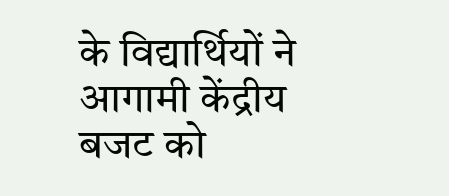के विद्यार्थियों ने आगामी केंद्रीय बजट को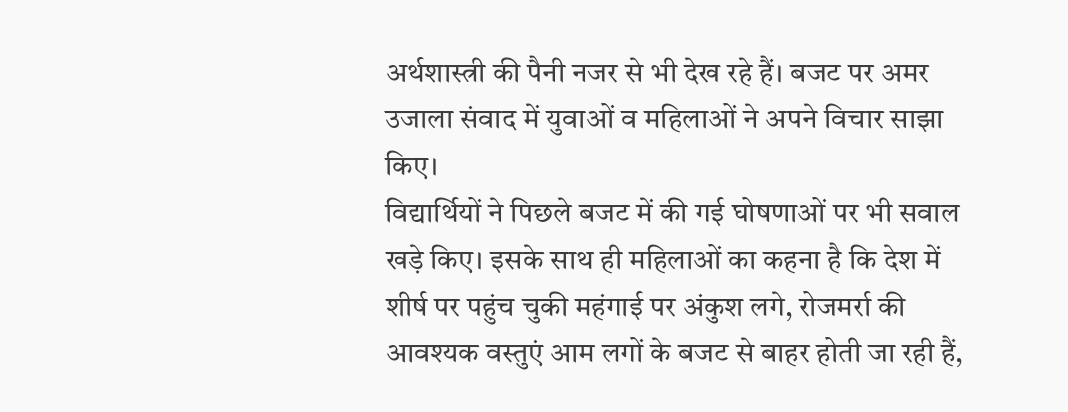अर्थशास्त्री की पैनी नजर से भी देख रहे हैं। बजट पर अमर उजाला संवाद में युवाओं व महिलाओं ने अपने विचार साझा किए।
विद्यार्थियों ने पिछले बजट में की गई घोषणाओं पर भी सवाल खड़े किए। इसके साथ ही महिलाओं का कहना है कि देश में शीर्ष पर पहुंच चुकी महंगाई पर अंकुश लगे, रोजमर्रा की आवश्यक वस्तुएं आम लगों के बजट से बाहर होती जा रही हैं,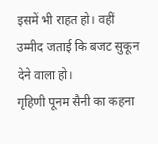इसमें भी राहत हो। वहीं उम्मीद जताई कि बजट सुकून देने वाला हो।
गृहिणी पूनम सैनी का कहना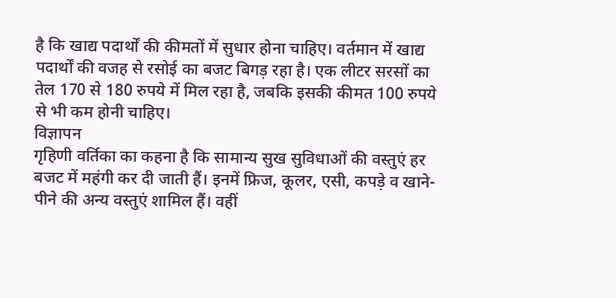है कि खाद्य पदार्थों की कीमतों में सुधार होना चाहिए। वर्तमान में खाद्य पदार्थों की वजह से रसोई का बजट बिगड़ रहा है। एक लीटर सरसों का तेल 170 से 180 रुपये में मिल रहा है, जबकि इसकी कीमत 100 रुपये से भी कम होनी चाहिए।
विज्ञापन
गृहिणी वर्तिका का कहना है कि सामान्य सुख सुविधाओं की वस्तुएं हर बजट में महंगी कर दी जाती हैं। इनमें फ्रिज, कूलर, एसी, कपड़े व खाने-पीने की अन्य वस्तुएं शामिल हैं। वहीं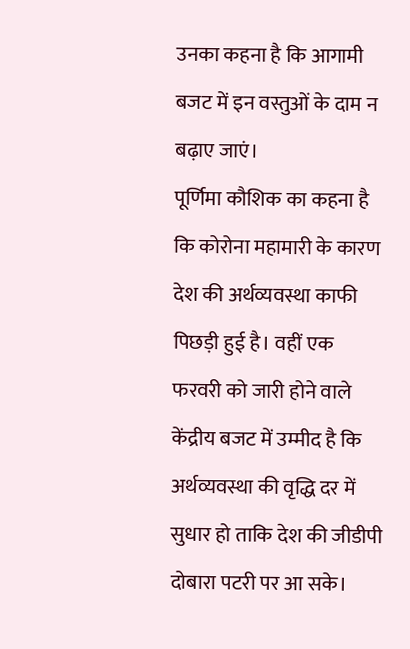उनका कहना है कि आगामी बजट में इन वस्तुओं के दाम न बढ़ाए जाएं।
पूर्णिमा कौशिक का कहना है कि कोरोना महामारी के कारण देश की अर्थव्यवस्था काफी पिछड़ी हुई है। वहीं एक फरवरी को जारी होने वाले केंद्रीय बजट में उम्मीद है कि अर्थव्यवस्था की वृद्धि दर में सुधार हो ताकि देश की जीडीपी दोबारा पटरी पर आ सके।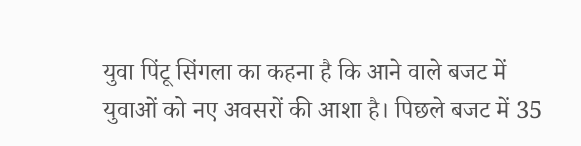युवा पिंटू सिंगला का कहना है कि आने वाले बजट में युवाओं को नए अवसरों की आशा है। पिछले बजट में 35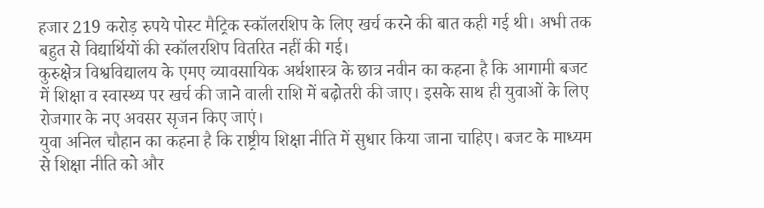हजार 219 करोड़ रुपये पोस्ट मैट्रिक स्कॉलरशिप के लिए खर्च करने की बात कही गई थी। अभी तक बहुत से विद्यार्थियों की स्कॉलरशिप वितरित नहीं की गई।
कुरुक्षेत्र विश्वविद्यालय के एमए व्यावसायिक अर्थशास्त्र के छात्र नवीन का कहना है कि आगामी बजट में शिक्षा व स्वास्थ्य पर खर्च की जाने वाली राशि में बढ़ोतरी की जाए। इसके साथ ही युवाओं के लिए रोजगार के नए अवसर सृजन किए जाएं।
युवा अनिल चौहान का कहना है कि राष्ट्रीय शिक्षा नीति में सुधार किया जाना चाहिए। बजट के माध्यम से शिक्षा नीति को और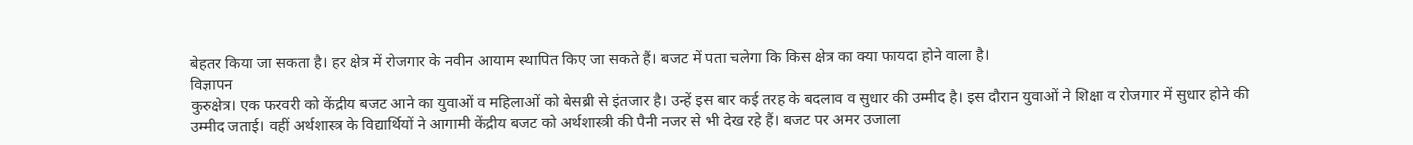बेहतर किया जा सकता है। हर क्षेत्र में रोजगार के नवीन आयाम स्थापित किए जा सकते हैं। बजट में पता चलेगा कि किस क्षेत्र का क्या फायदा होने वाला है।
विज्ञापन
कुरुक्षेत्र। एक फरवरी को केंद्रीय बजट आने का युवाओं व महिलाओं को बेसब्री से इंतजार है। उन्हें इस बार कई तरह के बदलाव व सुधार की उम्मीद है। इस दौरान युवाओं ने शिक्षा व रोजगार में सुधार होने की उम्मीद जताई। वहीं अर्थशास्त्र के विद्यार्थियों ने आगामी केंद्रीय बजट को अर्थशास्त्री की पैनी नजर से भी देख रहे हैं। बजट पर अमर उजाला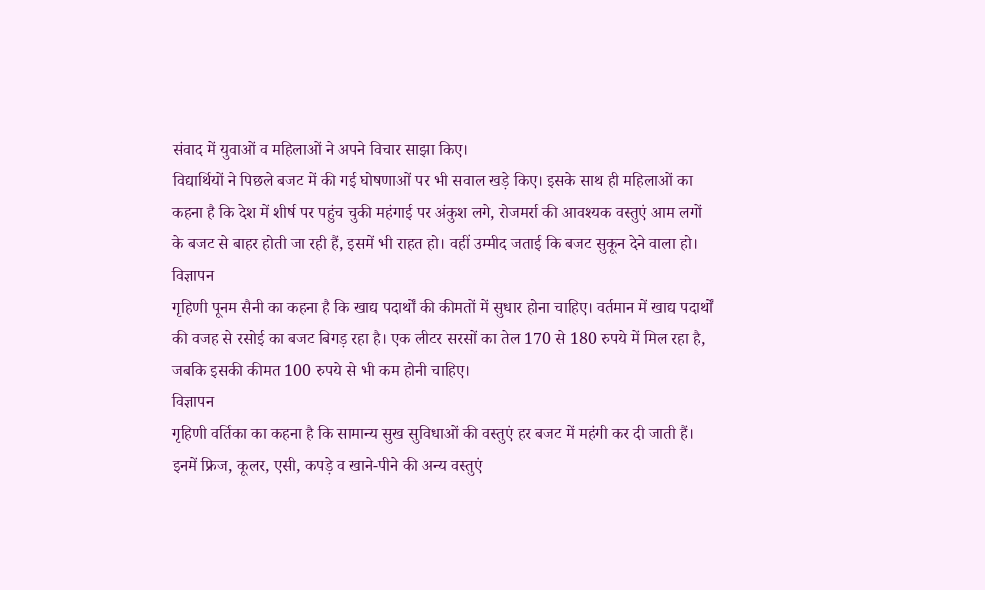संवाद में युवाओं व महिलाओं ने अपने विचार साझा किए।
विद्यार्थियों ने पिछले बजट में की गई घोषणाओं पर भी सवाल खड़े किए। इसके साथ ही महिलाओं का कहना है कि देश में शीर्ष पर पहुंच चुकी महंगाई पर अंकुश लगे, रोजमर्रा की आवश्यक वस्तुएं आम लगों के बजट से बाहर होती जा रही हैं, इसमें भी राहत हो। वहीं उम्मीद जताई कि बजट सुकून देने वाला हो।
विज्ञापन
गृहिणी पूनम सैनी का कहना है कि खाद्य पदार्थों की कीमतों में सुधार होना चाहिए। वर्तमान में खाद्य पदार्थों की वजह से रसोई का बजट बिगड़ रहा है। एक लीटर सरसों का तेल 170 से 180 रुपये में मिल रहा है, जबकि इसकी कीमत 100 रुपये से भी कम होनी चाहिए।
विज्ञापन
गृहिणी वर्तिका का कहना है कि सामान्य सुख सुविधाओं की वस्तुएं हर बजट में महंगी कर दी जाती हैं। इनमें फ्रिज, कूलर, एसी, कपड़े व खाने-पीने की अन्य वस्तुएं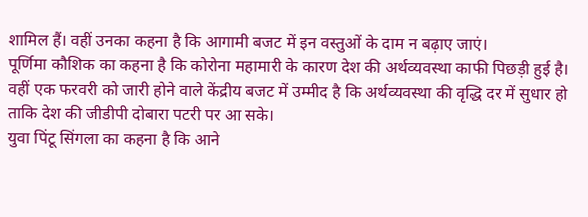शामिल हैं। वहीं उनका कहना है कि आगामी बजट में इन वस्तुओं के दाम न बढ़ाए जाएं।
पूर्णिमा कौशिक का कहना है कि कोरोना महामारी के कारण देश की अर्थव्यवस्था काफी पिछड़ी हुई है। वहीं एक फरवरी को जारी होने वाले केंद्रीय बजट में उम्मीद है कि अर्थव्यवस्था की वृद्धि दर में सुधार हो ताकि देश की जीडीपी दोबारा पटरी पर आ सके।
युवा पिंटू सिंगला का कहना है कि आने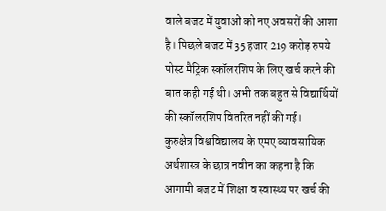वाले बजट में युवाओं को नए अवसरों की आशा है। पिछले बजट में 35 हजार 219 करोड़ रुपये पोस्ट मैट्रिक स्कॉलरशिप के लिए खर्च करने की बात कही गई थी। अभी तक बहुत से विद्यार्थियों की स्कॉलरशिप वितरित नहीं की गई।
कुरुक्षेत्र विश्वविद्यालय के एमए व्यावसायिक अर्थशास्त्र के छात्र नवीन का कहना है कि आगामी बजट में शिक्षा व स्वास्थ्य पर खर्च की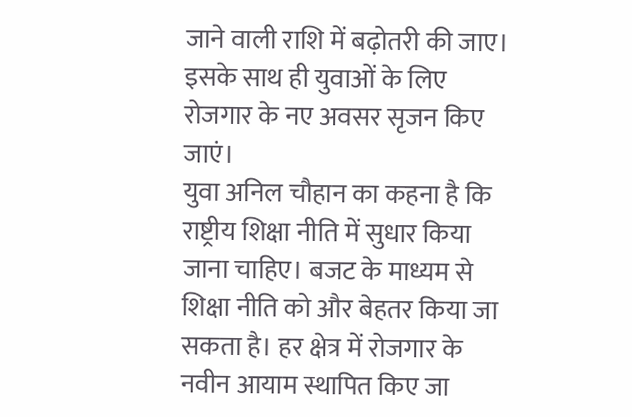जाने वाली राशि में बढ़ोतरी की जाए। इसके साथ ही युवाओं के लिए रोजगार के नए अवसर सृजन किए जाएं।
युवा अनिल चौहान का कहना है कि राष्ट्रीय शिक्षा नीति में सुधार किया जाना चाहिए। बजट के माध्यम से शिक्षा नीति को और बेहतर किया जा सकता है। हर क्षेत्र में रोजगार के नवीन आयाम स्थापित किए जा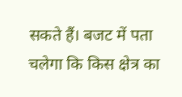सकते हैं। बजट में पता चलेगा कि किस क्षेत्र का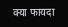क्या फायदा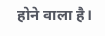होने वाला है।